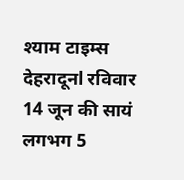श्याम टाइम्स देहरादूनl रविवार 14 जून की सायं लगभग 5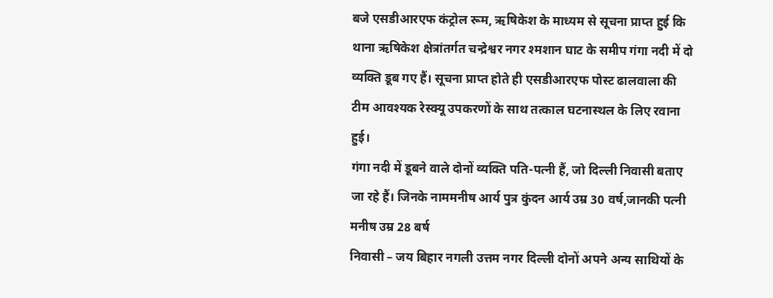बजे एसडीआरएफ कंट्रोल रूम, ऋषिकेश के माध्यम से सूचना प्राप्त हुई कि थाना ऋषिकेश क्षेत्रांतर्गत चन्द्रेश्वर नगर श्मशान घाट के समीप गंगा नदी में दो व्यक्ति डूब गए हैं। सूचना प्राप्त होते ही एसडीआरएफ पोस्ट ढालवाला की टीम आवश्यक रेस्क्यू उपकरणों के साथ तत्काल घटनास्थल के लिए रवाना हुई।
गंगा नदी में डूबने वाले दोनों व्यक्ति पति-पत्नी हैं, जो दिल्ली निवासी बताए जा रहे हैं। जिनके नाममनीष आर्य पुत्र कुंदन आर्य उम्र 30 वर्ष,जानकी पत्नी मनीष उम्र 28 बर्ष
निवासी – जय बिहार नगली उत्तम नगर दिल्ली दोनों अपने अन्य साथियों के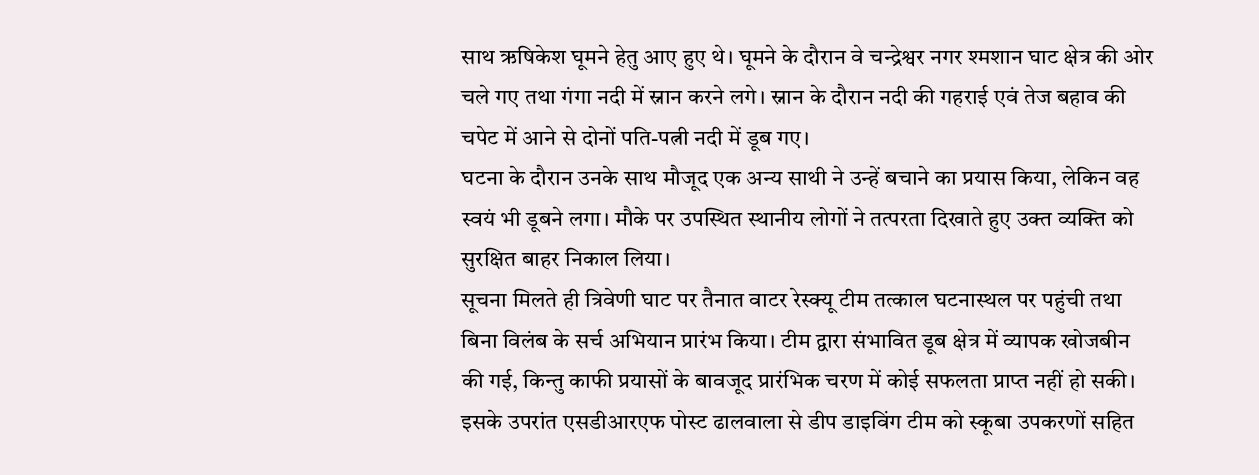साथ ऋषिकेश घूमने हेतु आए हुए थे। घूमने के दौरान वे चन्द्रेश्वर नगर श्मशान घाट क्षेत्र की ओर चले गए तथा गंगा नदी में स्नान करने लगे। स्नान के दौरान नदी की गहराई एवं तेज बहाव की चपेट में आने से दोनों पति-पत्नी नदी में डूब गए।
घटना के दौरान उनके साथ मौजूद एक अन्य साथी ने उन्हें बचाने का प्रयास किया, लेकिन वह स्वयं भी डूबने लगा। मौके पर उपस्थित स्थानीय लोगों ने तत्परता दिखाते हुए उक्त व्यक्ति को सुरक्षित बाहर निकाल लिया।
सूचना मिलते ही त्रिवेणी घाट पर तैनात वाटर रेस्क्यू टीम तत्काल घटनास्थल पर पहुंची तथा बिना विलंब के सर्च अभियान प्रारंभ किया। टीम द्वारा संभावित डूब क्षेत्र में व्यापक खोजबीन की गई, किन्तु काफी प्रयासों के बावजूद प्रारंभिक चरण में कोई सफलता प्राप्त नहीं हो सकी।
इसके उपरांत एसडीआरएफ पोस्ट ढालवाला से डीप डाइविंग टीम को स्कूबा उपकरणों सहित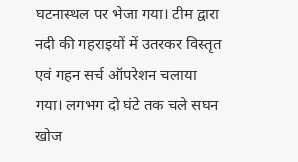घटनास्थल पर भेजा गया। टीम द्वारा नदी की गहराइयों में उतरकर विस्तृत एवं गहन सर्च ऑपरेशन चलाया गया। लगभग दो घंटे तक चले सघन खोज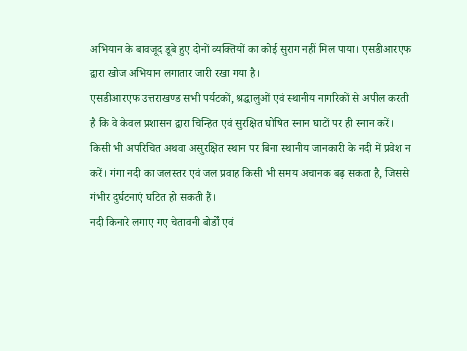अभियान के बावजूद डूबे हुए दोनों व्यक्तियों का कोई सुराग नहीं मिल पाया। एसडीआरएफ द्वारा खोज अभियान लगातार जारी रखा गया है।
एसडीआरएफ उत्तराखण्ड सभी पर्यटकों, श्रद्धालुओं एवं स्थानीय नागरिकों से अपील करती है कि वे केवल प्रशासन द्वारा चिन्हित एवं सुरक्षित घोषित स्नान घाटों पर ही स्नान करें। किसी भी अपरिचित अथवा असुरक्षित स्थान पर बिना स्थानीय जानकारी के नदी में प्रवेश न करें। गंगा नदी का जलस्तर एवं जल प्रवाह किसी भी समय अचानक बढ़ सकता है, जिससे गंभीर दुर्घटनाएं घटित हो सकती हैं।
नदी किनारे लगाए गए चेतावनी बोर्डों एवं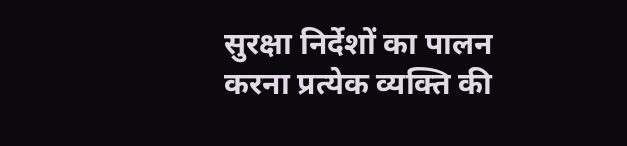सुरक्षा निर्देशों का पालन करना प्रत्येक व्यक्ति की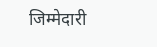जिम्मेदारी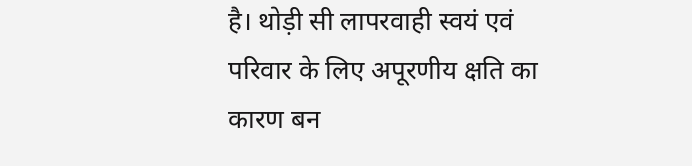है। थोड़ी सी लापरवाही स्वयं एवं परिवार के लिए अपूरणीय क्षति का कारण बन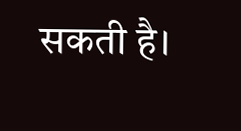सकती है।